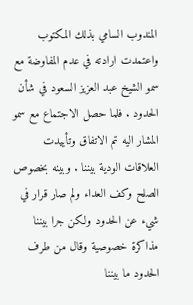المندوب السامي بذلك المكتوب واعتمدت ارادته في عدم المفاوضة مع سمو الشيخ عبد العزيز السعود في شأن الحدود . فلما حصل الاجتماع مع سمو المشار اليه تم الاتفاق وتأييدت العلاقات الودية بيننا . وبينه بخصوص الصلح وكف العداء ولم صار قرار في شيء عن الحدود ولكن جرا بيننا مذاكرة خصوصية وقال من طرف الحدود ما بيننا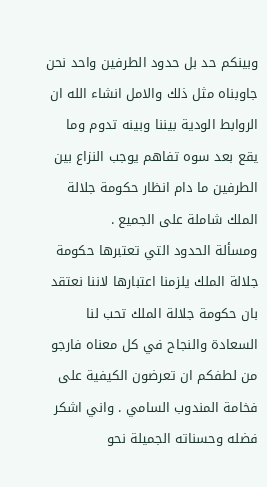وبينكم حد بل حدود الطرفين واحد نحن جاوبناه مثل ذلك والامل انشاء الله ان الروابط الودية بيننا وبينه تدوم وما يقع بعد سوه تفاهم يوجب النزاع بين الطرفين ما دام انظار حكومة جلالة الملك شاملة على الجميع .
ومسألة الحدود التي تعتبرها حكومة جلالة الملك يلزمنا اعتبارها لاننا نعتقد بان حكومة جلالة الملك تحب لنا السعادة والنجاح في كل معناه فارجو من لطفكم ان تعرضون الكيفية على فخامة المندوب السامي . واني اشكر فضله وحسناته الجميلة نحو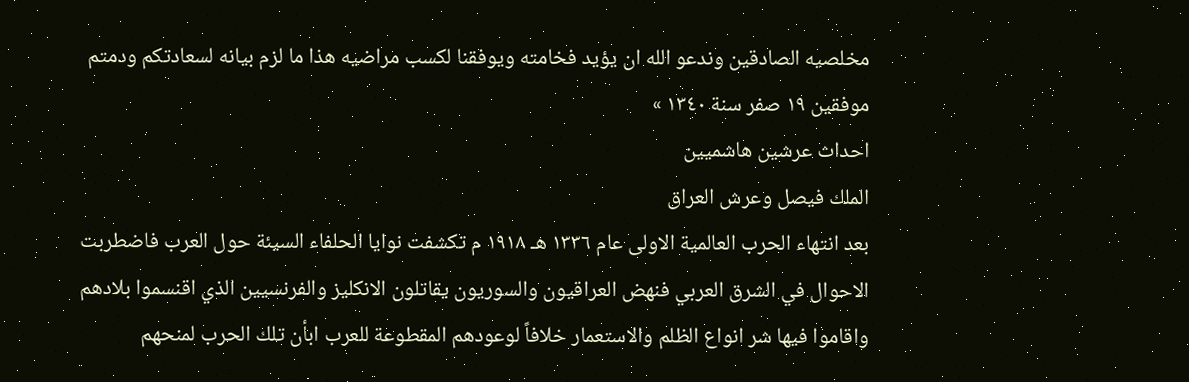مخلصيه الصادقين وندعو الله ان يؤيد فخامته ويوفقنا لكسب مراضيه هذا ما لزم بيانه لسعادتكم ودمتم موفقين ١٩ صفر سنة ١٣٤٠ »
احداث عرشين هاشميين
الملك فيصل وعرش العراق
بعد انتهاء الحرب العالمية الاولى عام ١٣٣٦ هـ ١٩١٨ م تكشفت نوايا الحلفاء السيئة حول العرب فاضطربت الاحوال في الشرق العربي فنهض العراقيون والسوريون يقاتلون الانكليز والفرنسيين الذي اقنسموا بلادهم واقاموا فيها شر انواع الظلم والاستعمار خلافاً لوعودهم المقطوعة للعرب ابأن تلك الحرب لمنحهم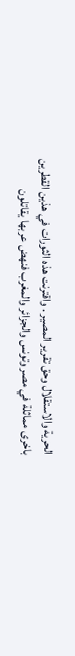الحرية والاستقلال وحق تقرير المصير . واقترنت هذه الثورات في هذين القطرين باخرى مماثلة في مصر وتونس والجزائر والمغرب فنهض عربها يقاتلون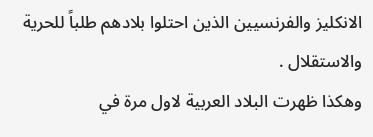الانكليز والفرنسيين الذين احتلوا بلادهم طلباً للحرية والاستقلال .
وهكذا ظهرت البلاد العربية لاول مرة في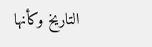التاريخ وكأنها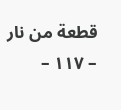قطعة من نار
– ١١٧ –